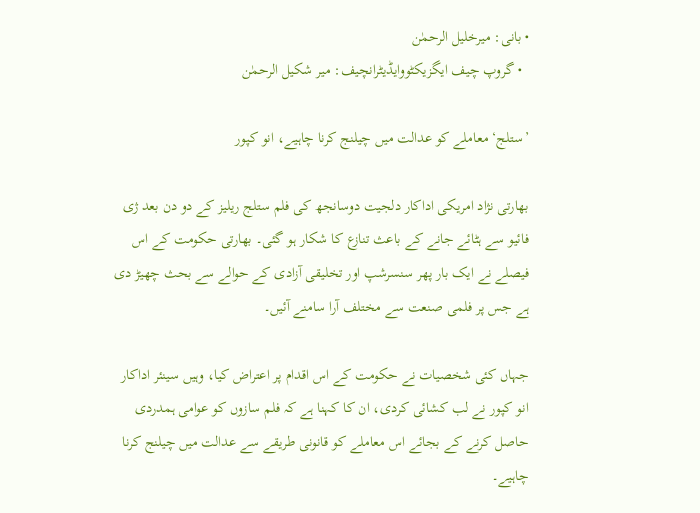• بانی: میرخلیل الرحمٰن
  • گروپ چیف ایگزیکٹووایڈیٹرانچیف: میر شکیل الرحمٰن

’ستلج‘ معاملے کو عدالت میں چیلنج کرنا چاہیے، انو کپور

بھارتی نژاد امریکی اداکار دلجیت دوسانجھ کی فلم ستلج ریلیز کے دو دن بعد ژی فائیو سے ہٹائے جانے کے باعث تنازع کا شکار ہو گئی۔ بھارتی حکومت کے اس فیصلے نے ایک بار پھر سنسرشپ اور تخلیقی آزادی کے حوالے سے بحث چھیڑ دی ہے جس پر فلمی صنعت سے مختلف آرا سامنے آئیں۔

جہاں کئی شخصیات نے حکومت کے اس اقدام پر اعتراض کیا، وہیں سینئر اداکار انو کپور نے لب کشائی کردی، ان کا کہنا ہے کہ فلم سازوں کو عوامی ہمدردی حاصل کرنے کے بجائے اس معاملے کو قانونی طریقے سے عدالت میں چیلنج کرنا چاہیے۔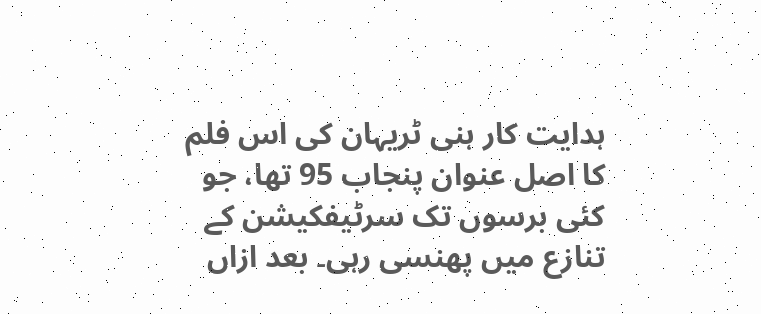ہدایت کار ہنی ٹریہان کی اس فلم کا اصل عنوان پنجاب 95 تھا، جو کئی برسوں تک سرٹیفکیشن کے تنازع میں پھنسی رہی۔ بعد ازاں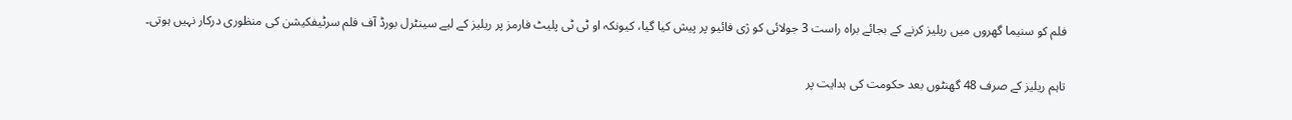فلم کو سنیما گھروں میں ریلیز کرنے کے بجائے براہ راست 3 جولائی کو ژی فائیو پر پیش کیا گیا، کیونکہ او ٹی ٹی پلیٹ فارمز پر ریلیز کے لیے سینٹرل بورڈ آف فلم سرٹیفکیشن کی منظوری درکار نہیں ہوتی۔

تاہم ریلیز کے صرف 48 گھنٹوں بعد حکومت کی ہدایت پر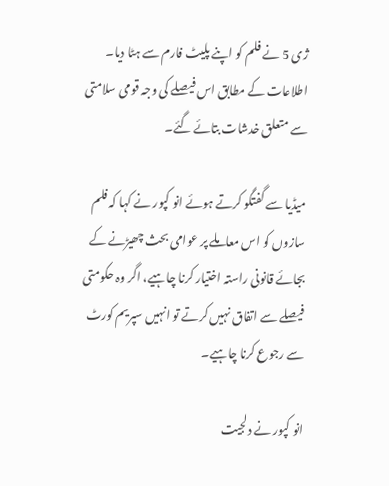ژی 5 نے فلم کو اپنے پلیٹ فارم سے ہٹا دیا۔ اطلاعات کے مطابق اس فیصلے کی وجہ قومی سلامتی سے متعلق خدشات بتائے گئے۔

میڈیا سے گفتگو کرتے ہوئے انو کپور نے کہا کہ فلم سازوں کو اس معاملے پر عوامی بحث چھیڑنے کے بجائے قانونی راستہ اختیار کرنا چاہیے، اگر وہ حکومتی فیصلے سے اتفاق نہیں کرتے تو انہیں سپریم کورٹ سے رجوع کرنا چاہیے۔

انو کپور نے دلجیت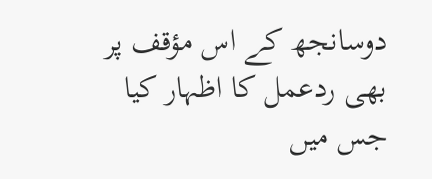دوسانجھ کے اس مؤقف پر بھی ردعمل کا اظہار کیا جس میں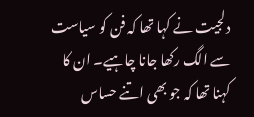دلجیت نے کہا تھا کہ فن کو سیاست سے الگ رکھا جانا چاہیے۔ ان کا کہنا تھا کہ جو بھی اتنے حساس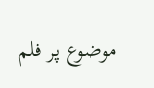موضوع پر فلم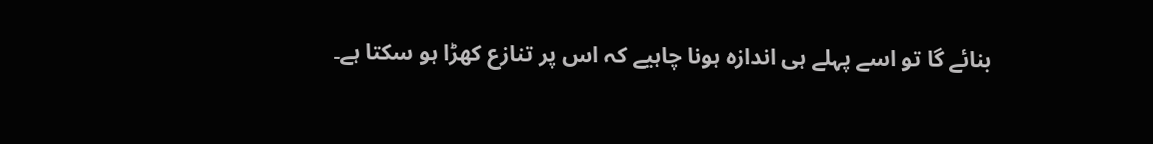بنائے گا تو اسے پہلے ہی اندازہ ہونا چاہیے کہ اس پر تنازع کھڑا ہو سکتا ہے۔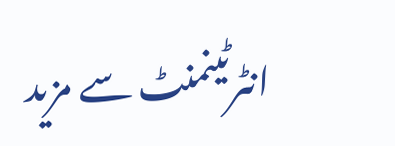انٹرٹینمنٹ سے مزید